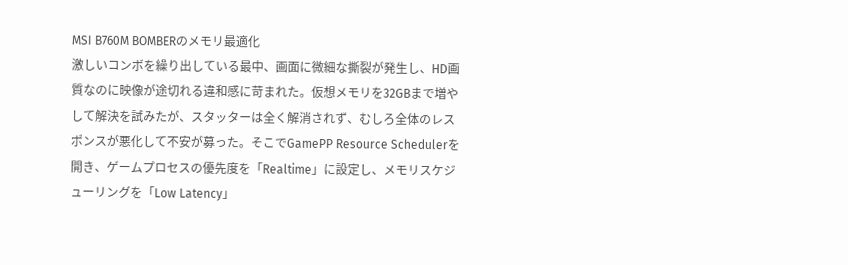MSI B760M BOMBERのメモリ最適化
激しいコンボを繰り出している最中、画面に微細な撕裂が発生し、HD画質なのに映像が途切れる違和感に苛まれた。仮想メモリを32GBまで増やして解決を試みたが、スタッターは全く解消されず、むしろ全体のレスポンスが悪化して不安が募った。そこでGamePP Resource Schedulerを開き、ゲームプロセスの優先度を「Realtime」に設定し、メモリスケジューリングを「Low Latency」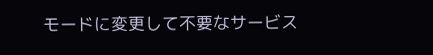モードに変更して不要なサービス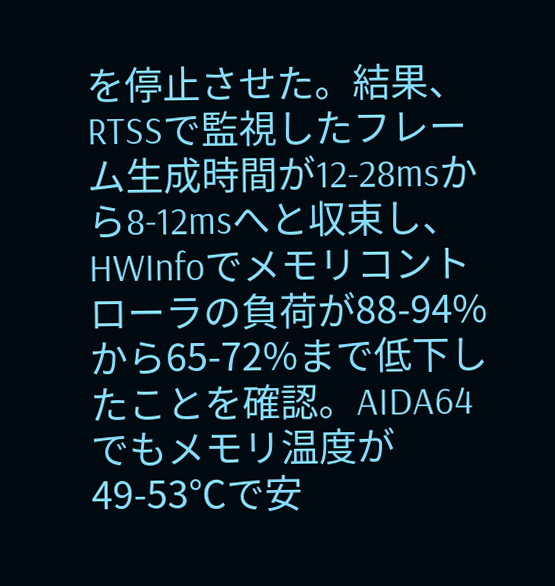を停止させた。結果、RTSSで監視したフレーム生成時間が12-28msから8-12msへと収束し、HWInfoでメモリコントローラの負荷が88-94%から65-72%まで低下したことを確認。AIDA64でもメモリ温度が49-53℃で安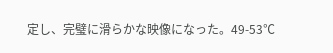定し、完璧に滑らかな映像になった。49-53℃